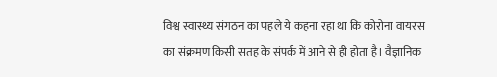विश्व स्वास्थ्य संगठन का पहले ये कहना रहा था कि कोरोना वायरस का संक्रमण किसी सतह के संपर्क में आने से ही होता है। वैज्ञानिक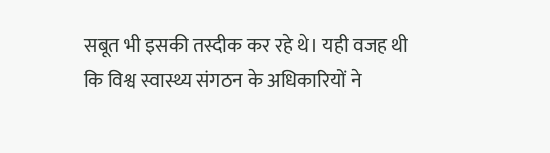सबूत भी इसकी तस्दीक कर रहे थे। यही वजह थी कि विश्व स्वास्थ्य संगठन के अधिकारियों ने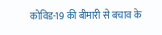कोविड-19 की बीमारी से बचाव के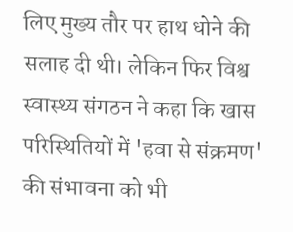लिए मुख्य तौर पर हाथ धोने की सलाह दी थी। लेकिन फिर विश्व स्वास्थ्य संगठन ने कहा कि खास परिस्थितियों में 'हवा से संक्रमण' की संभावना को भी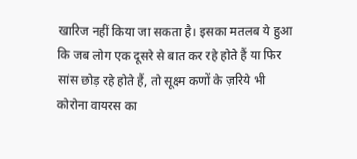खारिज नहीं किया जा सकता है। इसका मतलब ये हुआ कि जब लोग एक दूसरे से बात कर रहे होते हैं या फिर सांस छोड़ रहे होते हैं, तो सूक्ष्म कणों के ज़रिये भी कोरोना वायरस का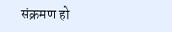संक्रमण हो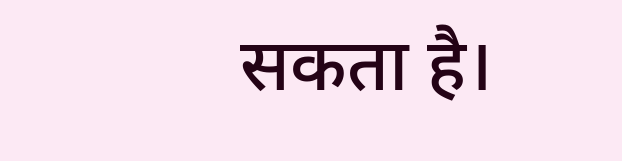सकता है।